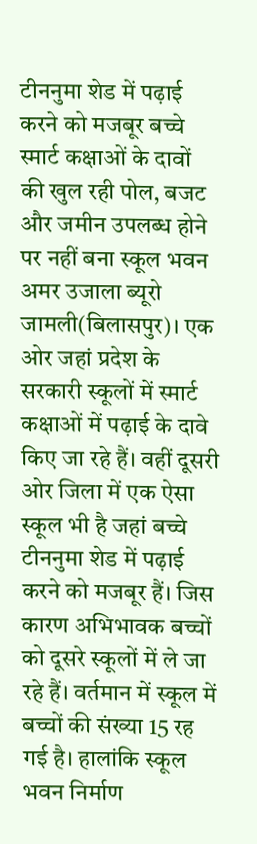टीननुमा शेड में पढ़ाई करने को मजबूर बच्चे
स्मार्ट कक्षाओं के दावों की खुल रही पोल, बजट और जमीन उपलब्ध होने पर नहीं बना स्कूल भवन
अमर उजाला ब्यूरो
जामली(बिलासपुर)। एक ओर जहां प्रदेश के सरकारी स्कूलों में स्मार्ट कक्षाओं में पढ़ाई के दावे किए जा रहे हैं। वहीं दूसरी ओर जिला में एक ऐसा स्कूल भी है जहां बच्चे टीननुमा शेड में पढ़ाई करने को मजबूर हैं। जिस कारण अभिभावक बच्चों को दूसरे स्कूलों में ले जा रहे हैं। वर्तमान में स्कूल में बच्चों की संख्या 15 रह गई है। हालांकि स्कूल भवन निर्माण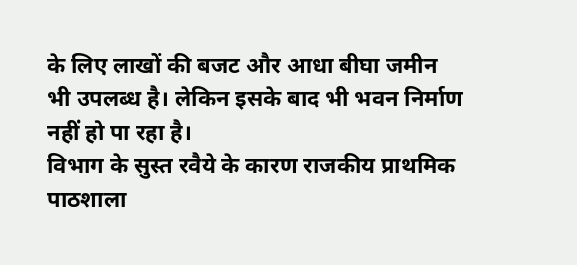के लिए लाखों की बजट और आधा बीघा जमीन भी उपलब्ध है। लेकिन इसके बाद भी भवन निर्माण नहीं हो पा रहा है।
विभाग के सुस्त रवैये के कारण राजकीय प्राथमिक पाठशाला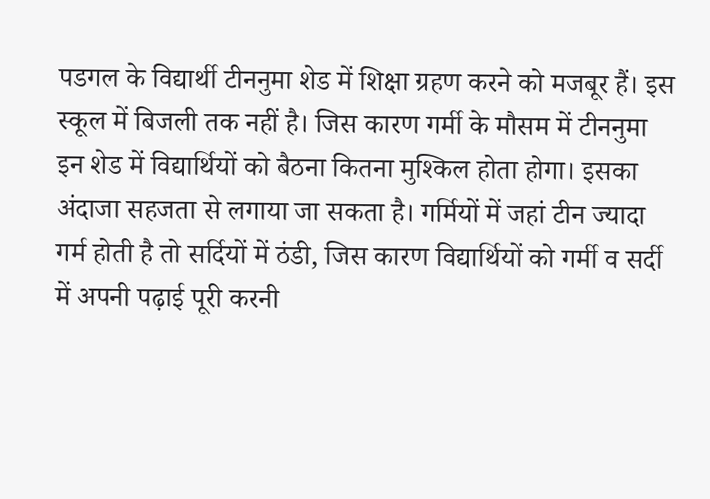पडगल के विद्यार्थी टीननुमा शेड में शिक्षा ग्रहण करने को मजबूर हैं। इस स्कूल में बिजली तक नहीं है। जिस कारण गर्मी के मौसम में टीननुमा इन शेड में विद्यार्थियों को बैठना कितना मुश्किल होता होगा। इसका अंदाजा सहजता से लगाया जा सकता है। गर्मियों में जहां टीन ज्यादा गर्म होती है तो सर्दियों में ठंडी, जिस कारण विद्यार्थियों को गर्मी व सर्दी में अपनी पढ़ाई पूरी करनी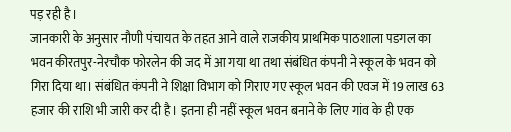पड़ रही है।
जानकारी के अनुसार नौणी पंचायत के तहत आने वाले राजकीय प्राथमिक पाठशाला पडगल का भवन कीरतपुर-नेरचौक फोरलेन की जद में आ गया था तथा संबंधित कंपनी ने स्कूल के भवन को गिरा दिया था। संबंधित कंपनी ने शिक्षा विभाग को गिराए गए स्कूल भवन की एवज में 19 लाख 63 हजार की राशि भी जारी कर दी है। इतना ही नहीं स्कूल भवन बनाने के लिए गांव के ही एक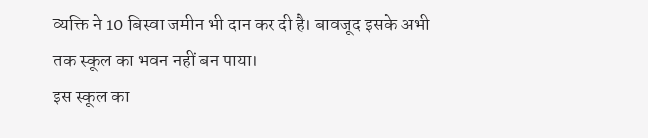व्यक्ति ने 10 बिस्वा जमीन भी दान कर दी है। बावजूद इसके अभी तक स्कूल का भवन नहीं बन पाया।
इस स्कूल का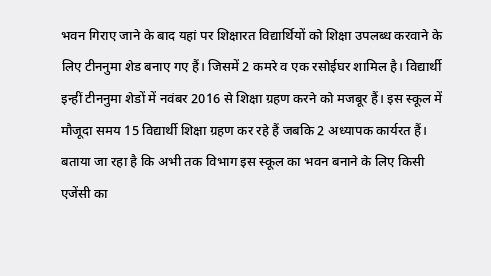भवन गिराए जाने के बाद यहां पर शिक्षारत विद्यार्थियों को शिक्षा उपलब्ध करवाने के लिए टीननुमा शेड बनाए गए हैं। जिसमें 2 कमरे व एक रसोईघर शामिल है। विद्यार्थी इन्हीं टीननुमा शेडों में नवंबर 2016 से शिक्षा ग्रहण करने को मजबूर हैं। इस स्कूल में मौजूदा समय 15 विद्यार्थी शिक्षा ग्रहण कर रहे हैं जबकि 2 अध्यापक कार्यरत हैं। बताया जा रहा है कि अभी तक विभाग इस स्कूल का भवन बनाने के लिए किसी एजेंसी का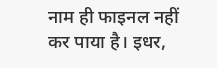नाम ही फाइनल नहीं कर पाया है। इधर,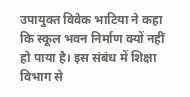उपायुक्त विवेक भाटिया ने कहा कि स्कूल भवन निर्माण क्यों नहीं हो पाया है। इस संबंध में शिक्षा विभाग से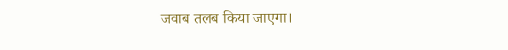जवाब तलब किया जाएगा।